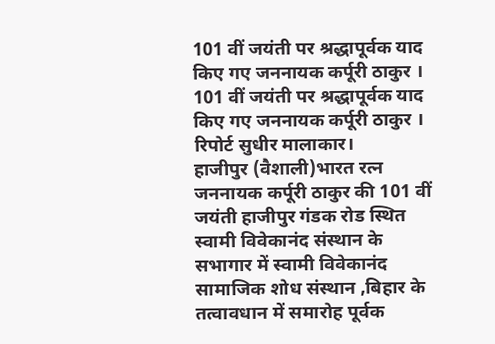101 वीं जयंती पर श्रद्धापूर्वक याद किए गए जननायक कर्पूरी ठाकुर ।
101 वीं जयंती पर श्रद्धापूर्वक याद किए गए जननायक कर्पूरी ठाकुर ।
रिपोर्ट सुधीर मालाकार।
हाजीपुर (वैशाली)भारत रत्न जननायक कर्पूरी ठाकुर की 101 वीं जयंती हाजीपुर गंडक रोड स्थित स्वामी विवेकानंद संस्थान के सभागार में स्वामी विवेकानंद सामाजिक शोध संस्थान ,बिहार के तत्वावधान में समारोह पूर्वक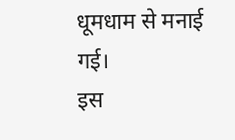धूमधाम से मनाई गई।
इस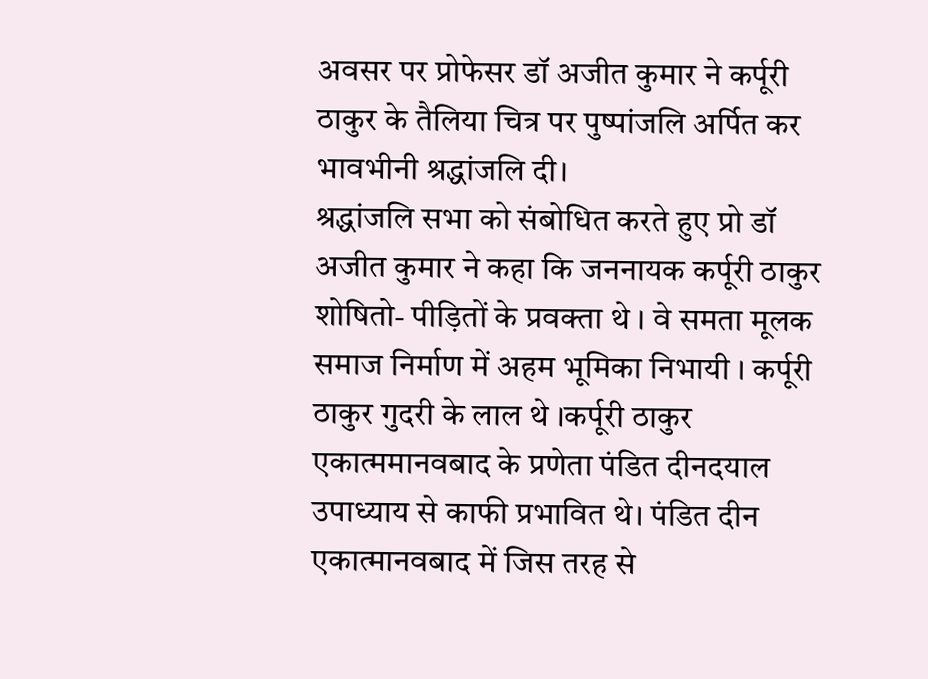अवसर पर प्रोफेसर डॉ अजीत कुमार ने कर्पूरी ठाकुर के तैलिया चित्र पर पुष्पांजलि अर्पित कर भावभीनी श्रद्धांजलि दी।
श्रद्धांजलि सभा को संबोधित करते हुए प्रो डॉ अजीत कुमार ने कहा कि जननायक कर्पूरी ठाकुर शोषितो- पीड़ितों के प्रवक्ता थे । वे समता मूलक समाज निर्माण में अहम भूमिका निभायी । कर्पूरी ठाकुर गुदरी के लाल थे ।कर्पूरी ठाकुर एकात्ममानवबाद के प्रणेता पंडित दीनदयाल उपाध्याय से काफी प्रभावित थे। पंडित दीन एकात्मानवबाद में जिस तरह से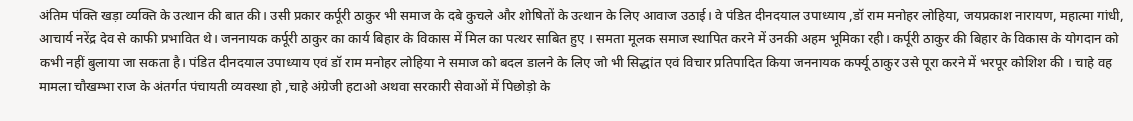अंतिम पंक्ति खड़ा व्यक्ति के उत्थान की बात की। उसी प्रकार कर्पूरी ठाकुर भी समाज के दबे कुचले और शोषितों के उत्थान के लिए आवाज उठाई। वे पंडित दीनदयाल उपाध्याय ,डॉ राम मनोहर लोहिया, जयप्रकाश नारायण, महात्मा गांधी, आचार्य नरेंद्र देव से काफी प्रभावित थे। जननायक कर्पूरी ठाकुर का कार्य बिहार के विकास में मिल का पत्थर साबित हुए । समता मूलक समाज स्थापित करने में उनकी अहम भूमिका रही। कर्पूरी ठाकुर की बिहार के विकास के योगदान को कभी नहीं बुलाया जा सकता है। पंडित दीनदयाल उपाध्याय एवं डॉ राम मनोहर लोहिया ने समाज को बदल डालने के लिए जो भी सिद्धांत एवं विचार प्रतिपादित किया जननायक कर्फ्यू ठाकुर उसे पूरा करने में भरपूर कोशिश की । चाहे वह मामला चौखम्भा राज के अंतर्गत पंचायती व्यवस्था हो ,चाहे अंग्रेजी हटाओ अथवा सरकारी सेवाओं में पिछोड़ो के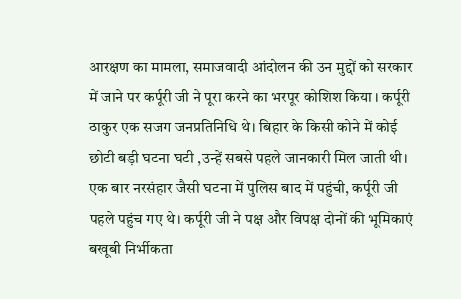आरक्षण का मामला, समाजवादी आंदोलन की उन मुद्दों को सरकार में जाने पर कर्पूरी जी ने पूरा करने का भरपूर कोशिश किया । कर्पूरी ठाकुर एक सजग जनप्रतिनिधि थे। बिहार के किसी कोने में कोई छोटी बड़ी घटना घटी ,उन्हें सबसे पहले जानकारी मिल जाती थी। एक बार नरसंहार जैसी घटना में पुलिस बाद में पहुंची, कर्पूरी जी पहले पहुंच गए थे। कर्पूरी जी ने पक्ष और विपक्ष दोनों की भूमिकाएं बखूबी निर्भीकता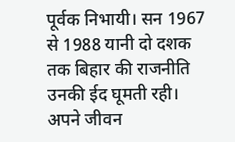पूर्वक निभायी। सन 1967 से 1988 यानी दो दशक तक बिहार की राजनीति उनकी ईद घूमती रही। अपने जीवन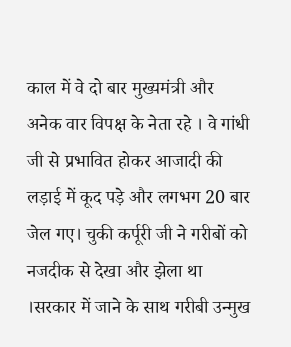काल में वे दो बार मुख्यमंत्री और अनेक वार विपक्ष के नेता रहे । वे गांधी जी से प्रभावित होकर आजादी की लड़ाई में कूद पड़े और लगभग 20 बार जेल गए। चुकी कर्पूरी जी ने गरीबों को नजदीक से देखा और झेला था ।सरकार में जाने के साथ गरीबी उन्मुख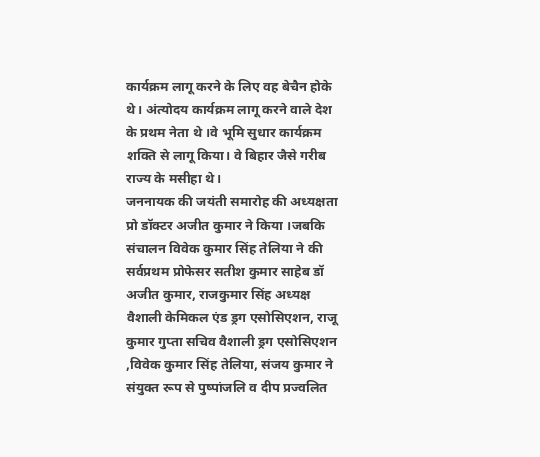कार्यक्रम लागू करने के लिए वह बेचैन होके थे। अंत्योदय कार्यक्रम लागू करने वाले देश के प्रथम नेता थे ।वे भूमि सुधार कार्यक्रम शक्ति से लागू किया। वे बिहार जैसे गरीब राज्य के मसीहा थे।
जननायक की जयंती समारोह की अध्यक्षता प्रो डॉक्टर अजीत कुमार ने किया ।जबकि संचालन विवेक कुमार सिंह तेलिया ने की
सर्वप्रथम प्रोफेसर सतीश कुमार साहेब डॉ अजीत कुमार, राजकुमार सिंह अध्यक्ष वैशाली केमिकल एंड ड्रग एसोसिएशन, राजू कुमार गुप्ता सचिव वैशाली ड्रग एसोसिएशन ,विवेक कुमार सिंह तेलिया, संजय कुमार ने संयुक्त रूप से पुष्पांजलि व दीप प्रज्वलित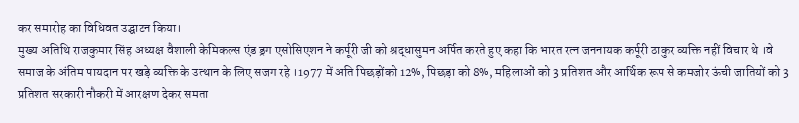कर समारोह का विधिवत उद्घाटन किया।
मुख्य अतिथि राजकुमार सिंह अध्यक्ष वैशाली केमिकल्स एंड ड्रग एसोसिएशन ने कर्पूरी जी को श्रद्धासुमन अर्पित करते हुए कहा कि भारत रत्न जननायक कर्पूरी ठाकुर व्यक्ति नहीं विचार थे ।वे समाज के अंतिम पायदान पर खड़े व्यक्ति के उत्थान के लिए सजग रहे ।1977 में अति पिछड़ोंको 12%, पिछड़ा को 8%, महिलाओं को 3 प्रतिशत और आर्थिक रूप से कमजोर ऊंची जातियों को 3 प्रतिशत सरकारी नौकरी में आरक्षण देकर समता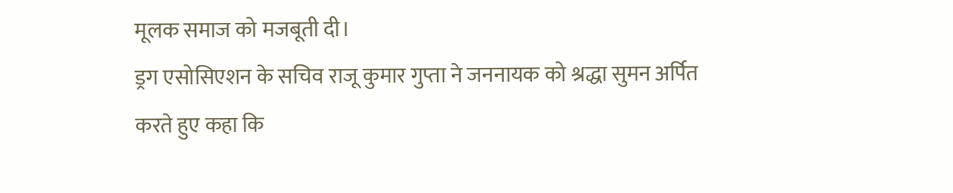मूलक समाज को मजबूती दी।
ड्रग एसोसिएशन के सचिव राजू कुमार गुप्ता ने जननायक को श्रद्धा सुमन अर्पित करते हुए कहा कि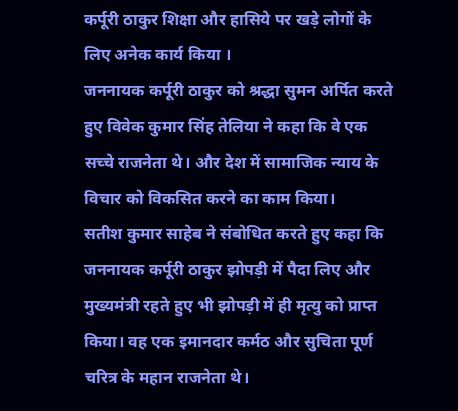कर्पूरी ठाकुर शिक्षा और हासिये पर खड़े लोगों के लिए अनेक कार्य किया ।
जननायक कर्पूरी ठाकुर को श्रद्धा सुमन अर्पित करते हुए विवेक कुमार सिंह तेलिया ने कहा कि वे एक सच्चे राजनेता थे। और देश में सामाजिक न्याय के विचार को विकसित करने का काम किया।
सतीश कुमार साहेब ने संबोधित करते हुए कहा कि जननायक कर्पूरी ठाकुर झोपड़ी में पैदा लिए और मुख्यमंत्री रहते हुए भी झोपड़ी में ही मृत्यु को प्राप्त किया। वह एक इमानदार कर्मठ और सुचिता पूर्ण चरित्र के महान राजनेता थे।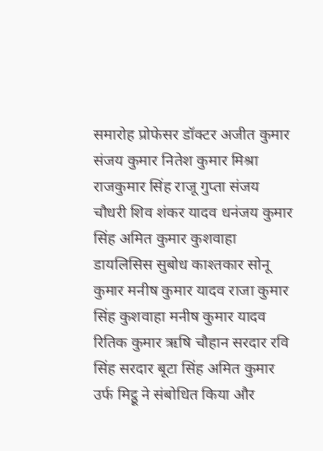समारोह प्रोफेसर डॉक्टर अजीत कुमार संजय कुमार नितेश कुमार मिश्रा राजकुमार सिंह राजू गुप्ता संजय चौधरी शिव शंकर यादव धनंजय कुमार सिंह अमित कुमार कुशवाहा डायलिसिस सुबोध काश्तकार सोनू कुमार मनीष कुमार यादव राजा कुमार सिंह कुशवाहा मनीष कुमार यादव रितिक कुमार ऋषि चौहान सरदार रवि सिंह सरदार बूटा सिंह अमित कुमार उर्फ मिट्ठू ने संबोधित किया और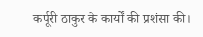कर्पूरी ठाकुर के कार्यों की प्रशंसा की।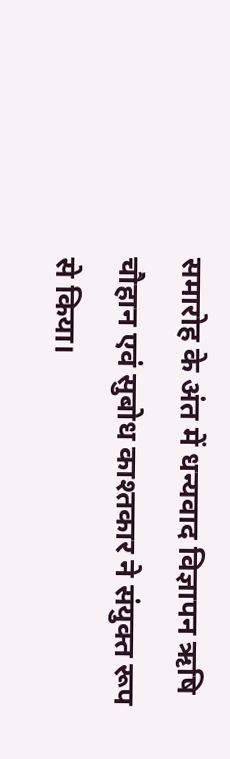समारोह के अंत में धन्यवाद विज्ञापन ऋषि चौहान एवं सुबोध काश्तकार ने संयुक्त रूप से किया।